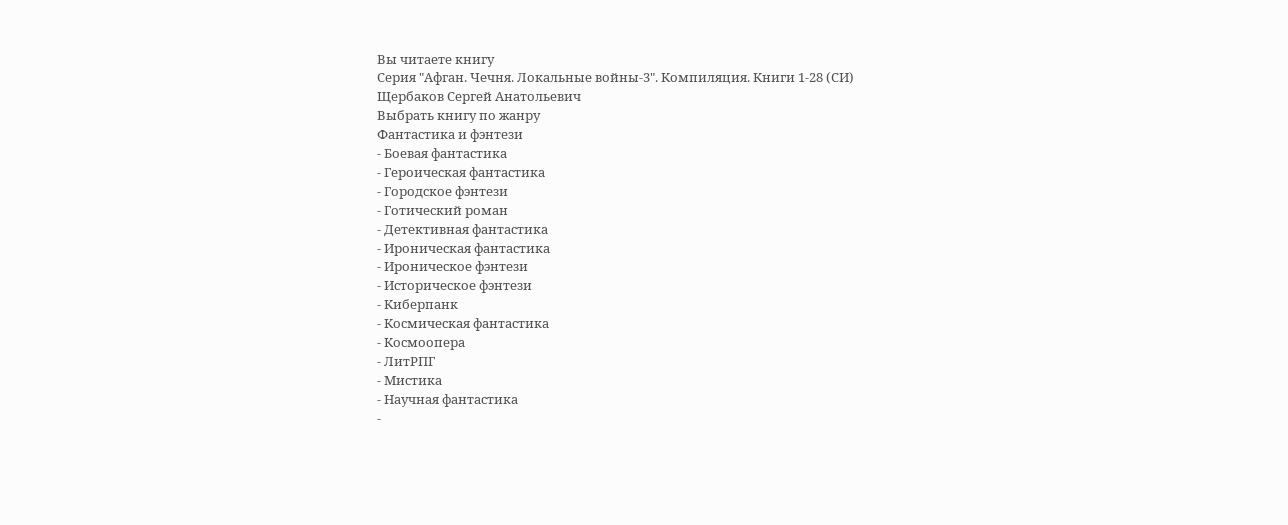Вы читаете книгу
Серия "Афган. Чечня. Локальные войны-3". Компиляция. Книги 1-28 (СИ)
Щербаков Сергей Анатольевич
Выбрать книгу по жанру
Фантастика и фэнтези
- Боевая фантастика
- Героическая фантастика
- Городское фэнтези
- Готический роман
- Детективная фантастика
- Ироническая фантастика
- Ироническое фэнтези
- Историческое фэнтези
- Киберпанк
- Космическая фантастика
- Космоопера
- ЛитРПГ
- Мистика
- Научная фантастика
-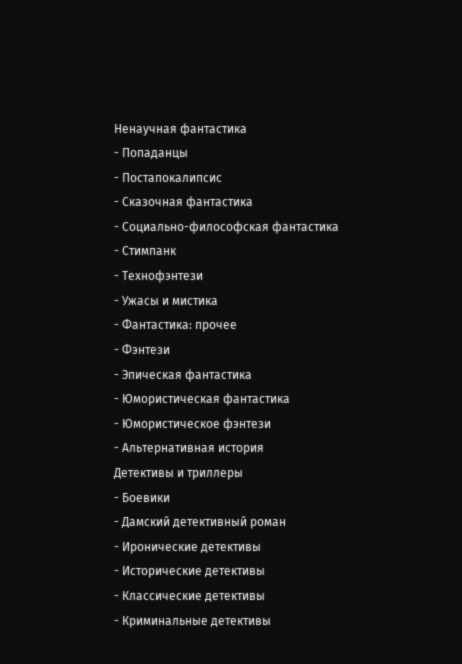Ненаучная фантастика
- Попаданцы
- Постапокалипсис
- Сказочная фантастика
- Социально-философская фантастика
- Стимпанк
- Технофэнтези
- Ужасы и мистика
- Фантастика: прочее
- Фэнтези
- Эпическая фантастика
- Юмористическая фантастика
- Юмористическое фэнтези
- Альтернативная история
Детективы и триллеры
- Боевики
- Дамский детективный роман
- Иронические детективы
- Исторические детективы
- Классические детективы
- Криминальные детективы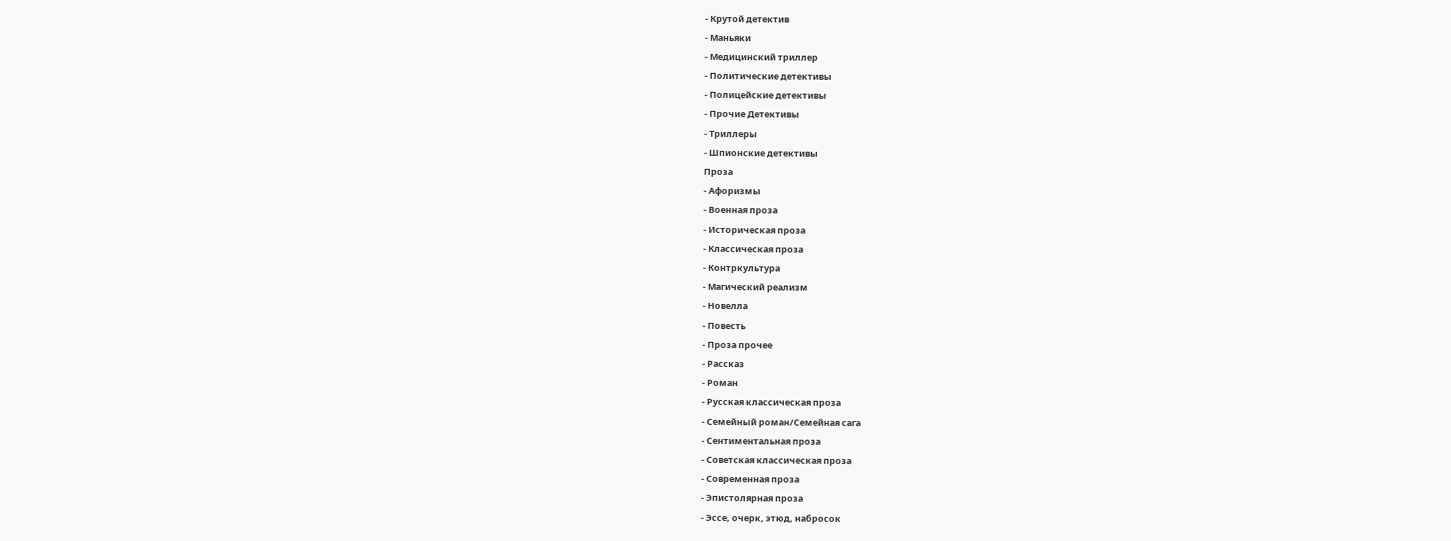- Крутой детектив
- Маньяки
- Медицинский триллер
- Политические детективы
- Полицейские детективы
- Прочие Детективы
- Триллеры
- Шпионские детективы
Проза
- Афоризмы
- Военная проза
- Историческая проза
- Классическая проза
- Контркультура
- Магический реализм
- Новелла
- Повесть
- Проза прочее
- Рассказ
- Роман
- Русская классическая проза
- Семейный роман/Семейная сага
- Сентиментальная проза
- Советская классическая проза
- Современная проза
- Эпистолярная проза
- Эссе, очерк, этюд, набросок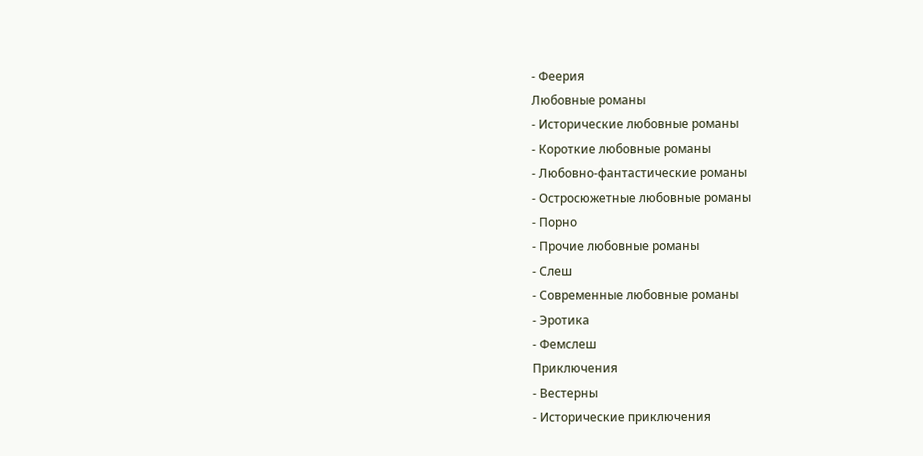- Феерия
Любовные романы
- Исторические любовные романы
- Короткие любовные романы
- Любовно-фантастические романы
- Остросюжетные любовные романы
- Порно
- Прочие любовные романы
- Слеш
- Современные любовные романы
- Эротика
- Фемслеш
Приключения
- Вестерны
- Исторические приключения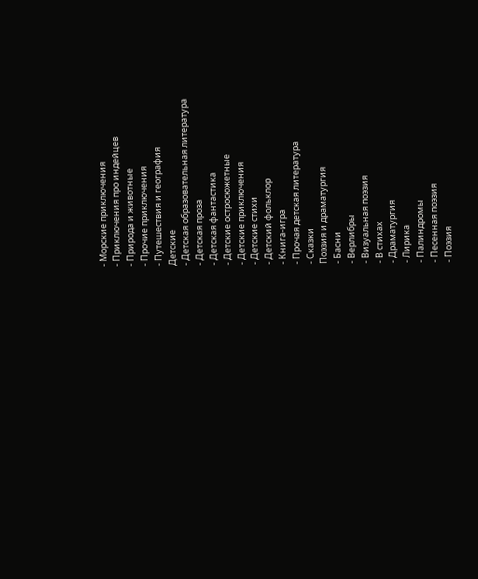- Морские приключения
- Приключения про индейцев
- Природа и животные
- Прочие приключения
- Путешествия и география
Детские
- Детская образовательная литература
- Детская проза
- Детская фантастика
- Детские остросюжетные
- Детские приключения
- Детские стихи
- Детский фольклор
- Книга-игра
- Прочая детская литература
- Сказки
Поэзия и драматургия
- Басни
- Верлибры
- Визуальная поэзия
- В стихах
- Драматургия
- Лирика
- Палиндромы
- Песенная поэзия
- Поэзия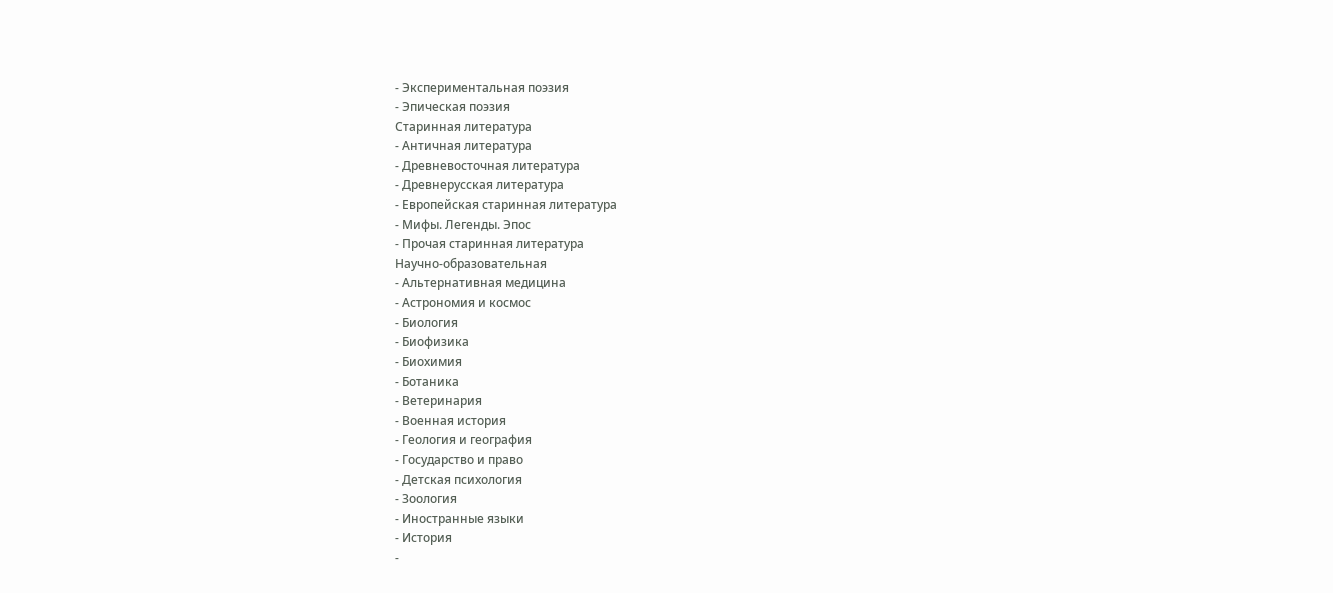- Экспериментальная поэзия
- Эпическая поэзия
Старинная литература
- Античная литература
- Древневосточная литература
- Древнерусская литература
- Европейская старинная литература
- Мифы. Легенды. Эпос
- Прочая старинная литература
Научно-образовательная
- Альтернативная медицина
- Астрономия и космос
- Биология
- Биофизика
- Биохимия
- Ботаника
- Ветеринария
- Военная история
- Геология и география
- Государство и право
- Детская психология
- Зоология
- Иностранные языки
- История
-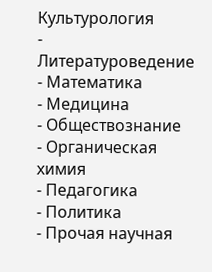Культурология
- Литературоведение
- Математика
- Медицина
- Обществознание
- Органическая химия
- Педагогика
- Политика
- Прочая научная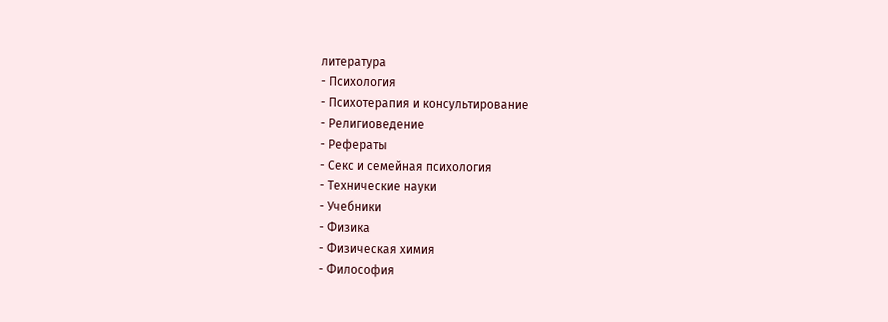литература
- Психология
- Психотерапия и консультирование
- Религиоведение
- Рефераты
- Секс и семейная психология
- Технические науки
- Учебники
- Физика
- Физическая химия
- Философия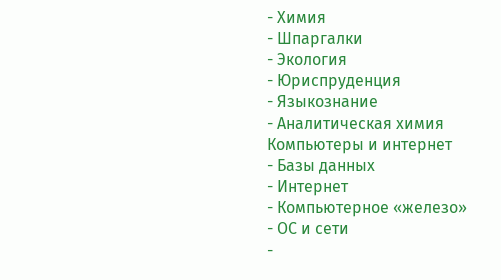- Химия
- Шпаргалки
- Экология
- Юриспруденция
- Языкознание
- Аналитическая химия
Компьютеры и интернет
- Базы данных
- Интернет
- Компьютерное «железо»
- ОС и сети
-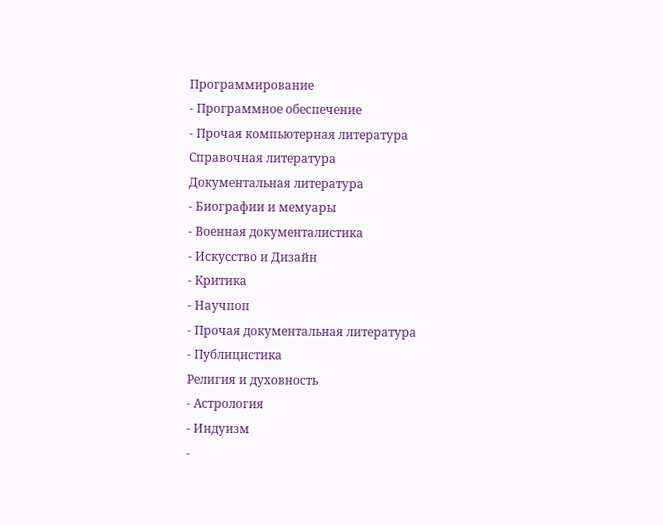Программирование
- Программное обеспечение
- Прочая компьютерная литература
Справочная литература
Документальная литература
- Биографии и мемуары
- Военная документалистика
- Искусство и Дизайн
- Критика
- Научпоп
- Прочая документальная литература
- Публицистика
Религия и духовность
- Астрология
- Индуизм
-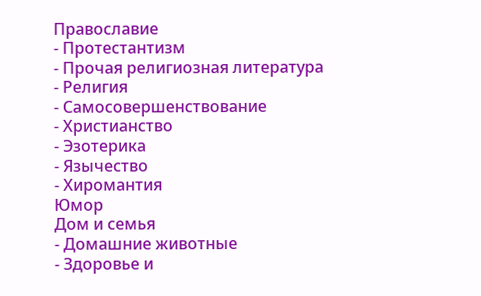Православие
- Протестантизм
- Прочая религиозная литература
- Религия
- Самосовершенствование
- Христианство
- Эзотерика
- Язычество
- Хиромантия
Юмор
Дом и семья
- Домашние животные
- Здоровье и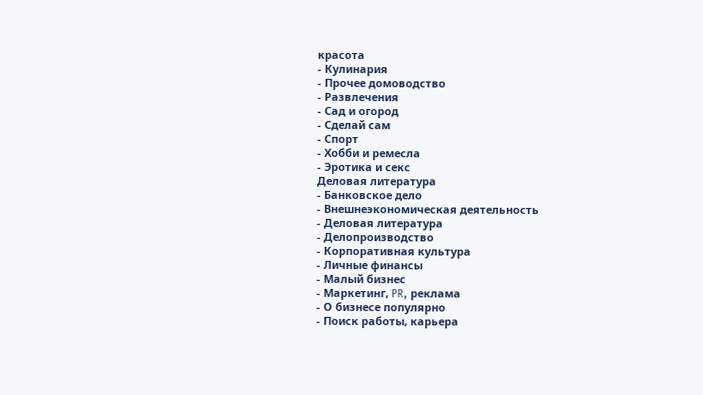красота
- Кулинария
- Прочее домоводство
- Развлечения
- Сад и огород
- Сделай сам
- Спорт
- Хобби и ремесла
- Эротика и секс
Деловая литература
- Банковское дело
- Внешнеэкономическая деятельность
- Деловая литература
- Делопроизводство
- Корпоративная культура
- Личные финансы
- Малый бизнес
- Маркетинг, PR, реклама
- О бизнесе популярно
- Поиск работы, карьера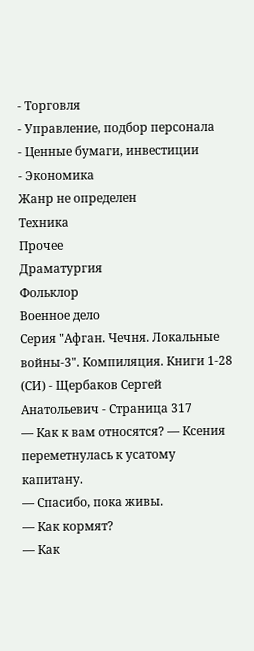- Торговля
- Управление, подбор персонала
- Ценные бумаги, инвестиции
- Экономика
Жанр не определен
Техника
Прочее
Драматургия
Фольклор
Военное дело
Серия "Афган. Чечня. Локальные войны-3". Компиляция. Книги 1-28 (СИ) - Щербаков Сергей Анатольевич - Страница 317
— Как к вам относятся? — Ксения переметнулась к усатому капитану.
— Спасибо, пока живы.
— Как кормят?
— Как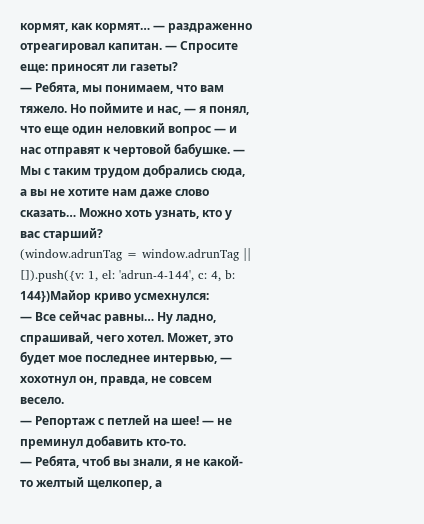кормят, как кормят… — раздраженно отреагировал капитан. — Спросите еще: приносят ли газеты?
— Ребята, мы понимаем, что вам тяжело. Но поймите и нас, — я понял, что еще один неловкий вопрос — и нас отправят к чертовой бабушке. — Мы с таким трудом добрались сюда, а вы не хотите нам даже слово сказать… Можно хоть узнать, кто у вас старший?
(window.adrunTag = window.adrunTag || []).push({v: 1, el: 'adrun-4-144', c: 4, b: 144})Майор криво усмехнулся:
— Все сейчас равны… Ну ладно, спрашивай, чего хотел. Может, это будет мое последнее интервью, — хохотнул он, правда, не совсем весело.
— Репортаж с петлей на шее! — не преминул добавить кто-то.
— Ребята, чтоб вы знали, я не какой-то желтый щелкопер, а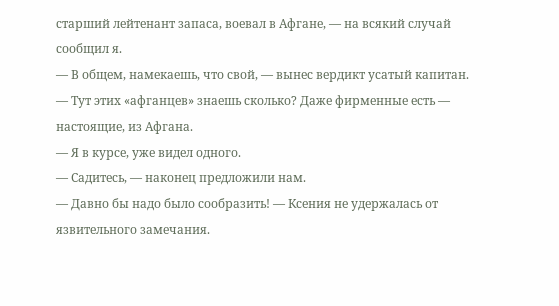старший лейтенант запаса, воевал в Афгане, — на всякий случай сообщил я.
— В общем, намекаешь, что свой, — вынес вердикт усатый капитан. — Тут этих «афганцев» знаешь сколько? Даже фирменные есть — настоящие, из Афгана.
— Я в курсе, уже видел одного.
— Садитесь, — наконец предложили нам.
— Давно бы надо было сообразить! — Ксения не удержалась от язвительного замечания.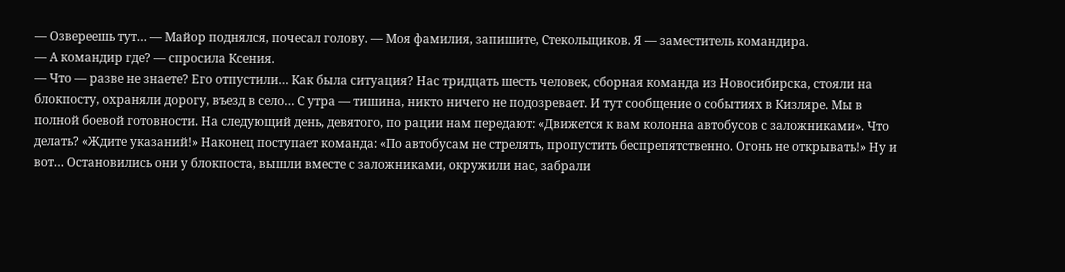— Озвереешь тут… — Майор поднялся, почесал голову. — Моя фамилия, запишите, Стекольщиков. Я — заместитель командира.
— А командир где? — спросила Ксения.
— Что — разве не знаете? Его отпустили… Как была ситуация? Нас тридцать шесть человек, сборная команда из Новосибирска, стояли на блокпосту, охраняли дорогу, въезд в село… С утра — тишина, никто ничего не подозревает. И тут сообщение о событиях в Кизляре. Мы в полной боевой готовности. На следующий день, девятого, по рации нам передают: «Движется к вам колонна автобусов с заложниками». Что делать? «Ждите указаний!» Наконец поступает команда: «По автобусам не стрелять, пропустить беспрепятственно. Огонь не открывать!» Ну и вот… Остановились они у блокпоста, вышли вместе с заложниками, окружили нас, забрали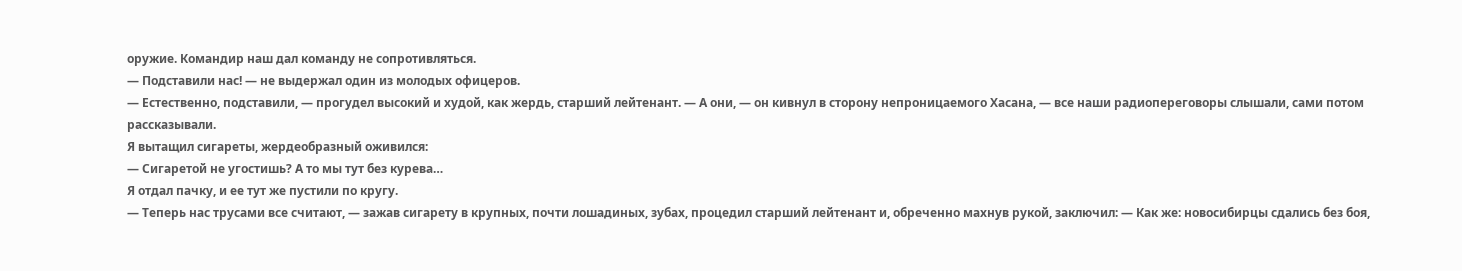оружие. Командир наш дал команду не сопротивляться.
— Подставили нас! — не выдержал один из молодых офицеров.
— Естественно, подставили, — прогудел высокий и худой, как жердь, старший лейтенант. — А они, — он кивнул в сторону непроницаемого Хасана, — все наши радиопереговоры слышали, сами потом рассказывали.
Я вытащил сигареты, жердеобразный оживился:
— Сигаретой не угостишь? А то мы тут без курева…
Я отдал пачку, и ее тут же пустили по кругу.
— Теперь нас трусами все считают, — зажав сигарету в крупных, почти лошадиных, зубах, процедил старший лейтенант и, обреченно махнув рукой, заключил: — Как же: новосибирцы сдались без боя,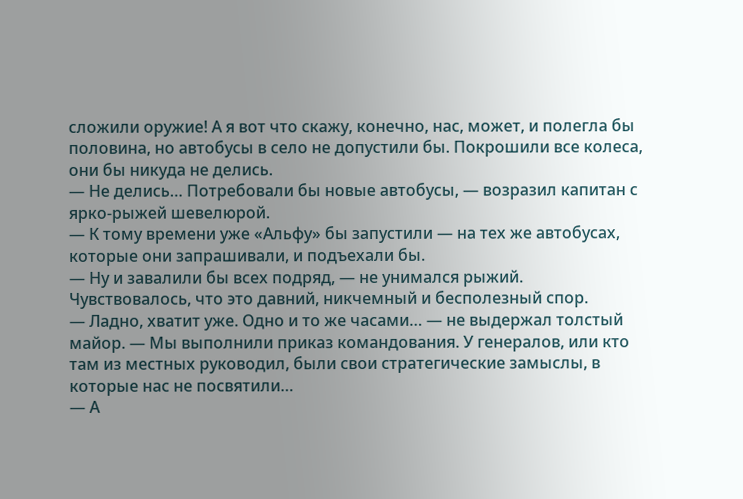сложили оружие! А я вот что скажу, конечно, нас, может, и полегла бы половина, но автобусы в село не допустили бы. Покрошили все колеса, они бы никуда не делись.
— Не делись… Потребовали бы новые автобусы, — возразил капитан с ярко-рыжей шевелюрой.
— К тому времени уже «Альфу» бы запустили — на тех же автобусах, которые они запрашивали, и подъехали бы.
— Ну и завалили бы всех подряд, — не унимался рыжий.
Чувствовалось, что это давний, никчемный и бесполезный спор.
— Ладно, хватит уже. Одно и то же часами… — не выдержал толстый майор. — Мы выполнили приказ командования. У генералов, или кто там из местных руководил, были свои стратегические замыслы, в которые нас не посвятили…
— А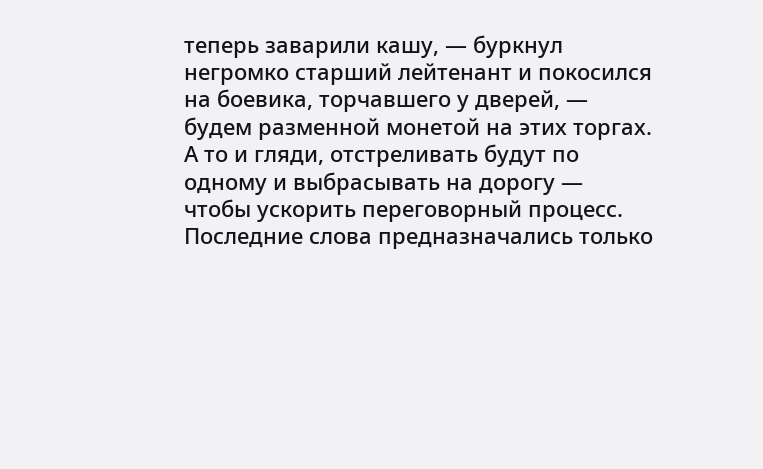теперь заварили кашу, — буркнул негромко старший лейтенант и покосился на боевика, торчавшего у дверей, — будем разменной монетой на этих торгах. А то и гляди, отстреливать будут по одному и выбрасывать на дорогу — чтобы ускорить переговорный процесс.
Последние слова предназначались только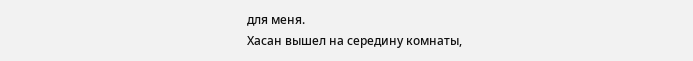для меня.
Хасан вышел на середину комнаты,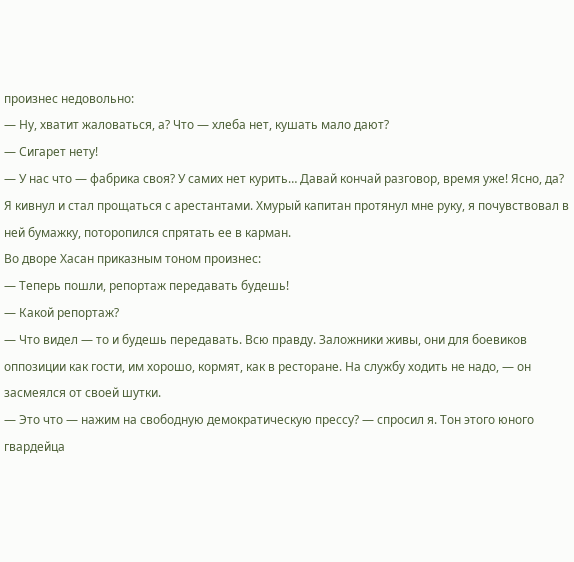произнес недовольно:
— Ну, хватит жаловаться, а? Что — хлеба нет, кушать мало дают?
— Сигарет нету!
— У нас что — фабрика своя? У самих нет курить… Давай кончай разговор, время уже! Ясно, да?
Я кивнул и стал прощаться с арестантами. Хмурый капитан протянул мне руку, я почувствовал в ней бумажку, поторопился спрятать ее в карман.
Во дворе Хасан приказным тоном произнес:
— Теперь пошли, репортаж передавать будешь!
— Какой репортаж?
— Что видел — то и будешь передавать. Всю правду. Заложники живы, они для боевиков оппозиции как гости, им хорошо, кормят, как в ресторане. На службу ходить не надо, — он засмеялся от своей шутки.
— Это что — нажим на свободную демократическую прессу? — спросил я. Тон этого юного гвардейца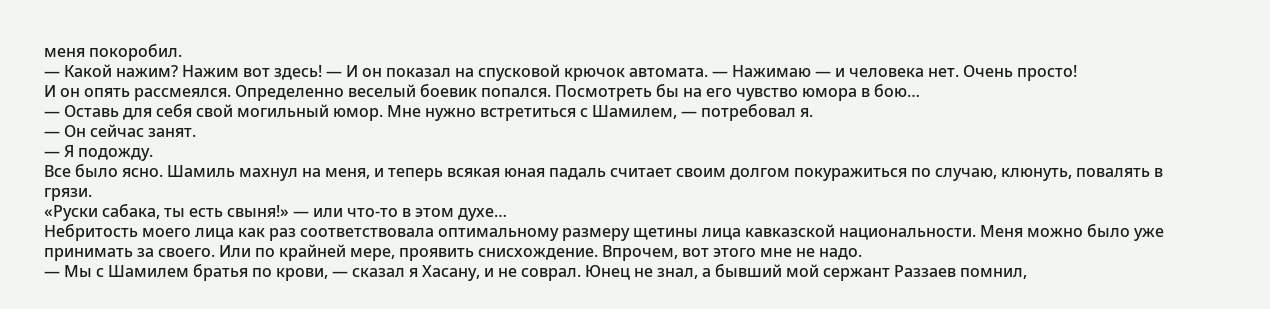меня покоробил.
— Какой нажим? Нажим вот здесь! — И он показал на спусковой крючок автомата. — Нажимаю — и человека нет. Очень просто!
И он опять рассмеялся. Определенно веселый боевик попался. Посмотреть бы на его чувство юмора в бою…
— Оставь для себя свой могильный юмор. Мне нужно встретиться с Шамилем, — потребовал я.
— Он сейчас занят.
— Я подожду.
Все было ясно. Шамиль махнул на меня, и теперь всякая юная падаль считает своим долгом покуражиться по случаю, клюнуть, повалять в грязи.
«Руски сабака, ты есть свыня!» — или что-то в этом духе…
Небритость моего лица как раз соответствовала оптимальному размеру щетины лица кавказской национальности. Меня можно было уже принимать за своего. Или по крайней мере, проявить снисхождение. Впрочем, вот этого мне не надо.
— Мы с Шамилем братья по крови, — сказал я Хасану, и не соврал. Юнец не знал, а бывший мой сержант Раззаев помнил,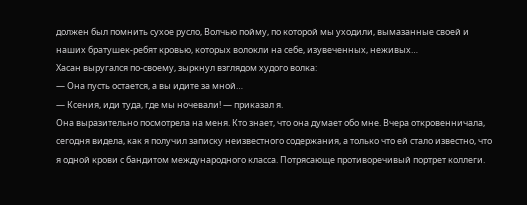должен был помнить сухое русло, Волчью пойму, по которой мы уходили, вымазанные своей и наших братушек-ребят кровью, которых волокли на себе, изувеченных, неживых…
Хасан выругался по-своему, зыркнул взглядом худого волка:
— Она пусть остается, а вы идите за мной…
— Ксения, иди туда, где мы ночевали! — приказал я.
Она выразительно посмотрела на меня. Кто знает, что она думает обо мне. Вчера откровенничала, сегодня видела, как я получил записку неизвестного содержания, а только что ей стало известно, что я одной крови с бандитом международного класса. Потрясающе противоречивый портрет коллеги.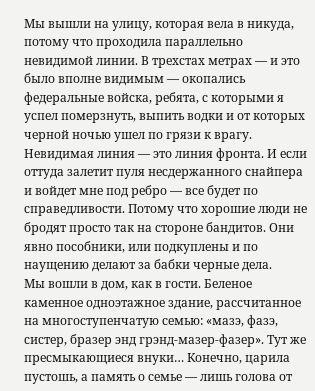Мы вышли на улицу, которая вела в никуда, потому что проходила параллельно невидимой линии. В трехстах метрах — и это было вполне видимым — окопались федеральные войска, ребята, с которыми я успел померзнуть, выпить водки и от которых черной ночью ушел по грязи к врагу. Невидимая линия — это линия фронта. И если оттуда залетит пуля несдержанного снайпера и войдет мне под ребро — все будет по справедливости. Потому что хорошие люди не бродят просто так на стороне бандитов. Они явно пособники, или подкуплены и по наущению делают за бабки черные дела.
Мы вошли в дом, как в гости. Беленое каменное одноэтажное здание, рассчитанное на многоступенчатую семью: «мазэ, фазэ, систер, бразер энд грэнд-мазер-фазер». Тут же пресмыкающиеся внуки… Конечно, царила пустошь, а память о семье — лишь голова от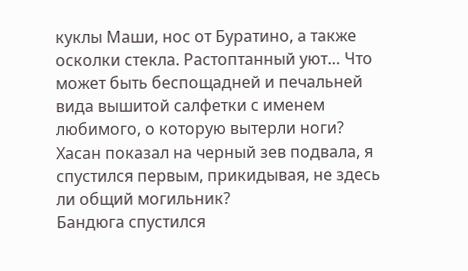куклы Маши, нос от Буратино, а также осколки стекла. Растоптанный уют… Что может быть беспощадней и печальней вида вышитой салфетки с именем любимого, о которую вытерли ноги?
Хасан показал на черный зев подвала, я спустился первым, прикидывая, не здесь ли общий могильник?
Бандюга спустился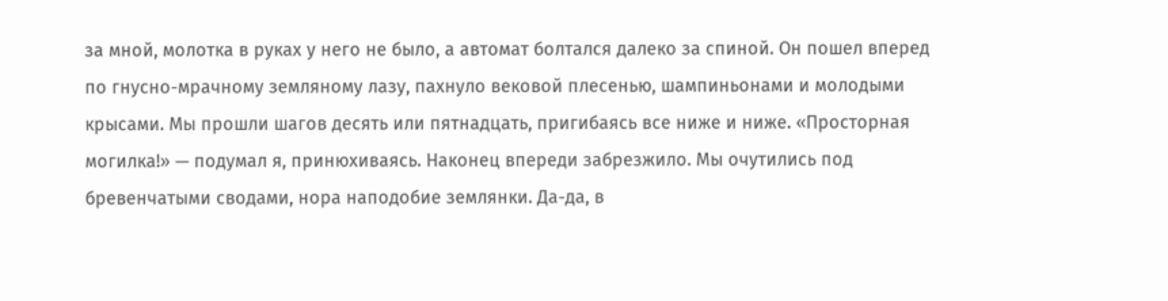за мной, молотка в руках у него не было, а автомат болтался далеко за спиной. Он пошел вперед по гнусно-мрачному земляному лазу, пахнуло вековой плесенью, шампиньонами и молодыми крысами. Мы прошли шагов десять или пятнадцать, пригибаясь все ниже и ниже. «Просторная могилка!» — подумал я, принюхиваясь. Наконец впереди забрезжило. Мы очутились под бревенчатыми сводами, нора наподобие землянки. Да-да, в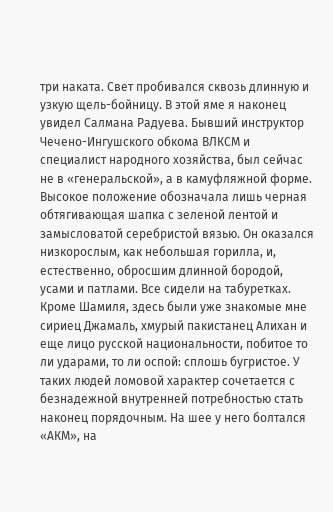три наката. Свет пробивался сквозь длинную и узкую щель-бойницу. В этой яме я наконец увидел Салмана Радуева. Бывший инструктор Чечено-Ингушского обкома ВЛКСМ и специалист народного хозяйства, был сейчас не в «генеральской», а в камуфляжной форме. Высокое положение обозначала лишь черная обтягивающая шапка с зеленой лентой и замысловатой серебристой вязью. Он оказался низкорослым, как небольшая горилла, и, естественно, обросшим длинной бородой, усами и патлами. Все сидели на табуретках. Кроме Шамиля, здесь были уже знакомые мне сириец Джамаль, хмурый пакистанец Алихан и еще лицо русской национальности, побитое то ли ударами, то ли оспой: сплошь бугристое. У таких людей ломовой характер сочетается с безнадежной внутренней потребностью стать наконец порядочным. На шее у него болтался «АКМ», на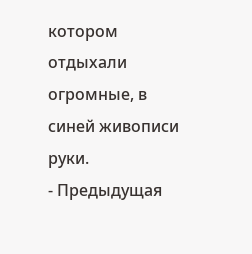котором отдыхали огромные, в синей живописи руки.
- Предыдущая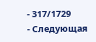- 317/1729
- Следующая